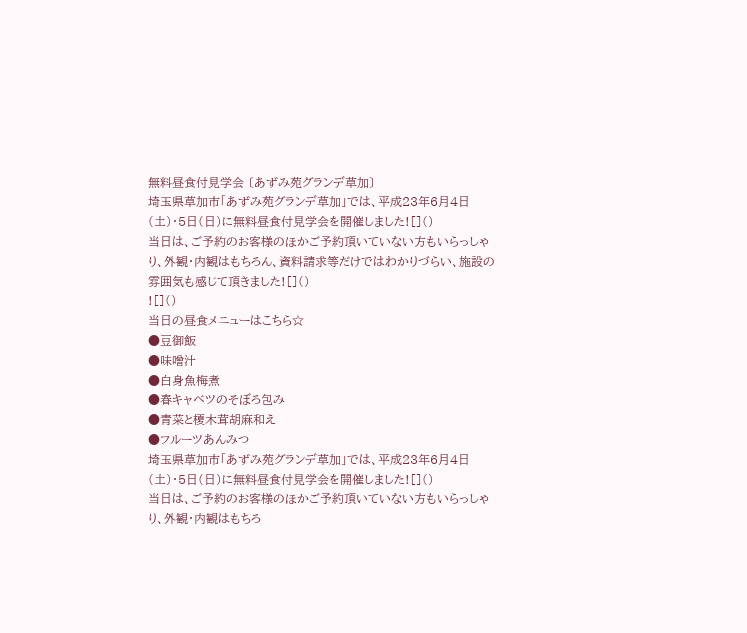無料昼食付見学会 〔あずみ苑グランデ草加〕
埼玉県草加市「あずみ苑グランデ草加」では、平成23年6月4日(土)・5日(日)に無料昼食付見学会を開催しました![]()
当日は、ご予約のお客様のほかご予約頂いていない方もいらっしゃり、外観・内観はもちろん、資料請求等だけではわかりづらい、施設の雰囲気も感じて頂きました![]()
![]()
当日の昼食メニューはこちら☆
●豆御飯
●味噌汁
●白身魚梅煮
●春キャベツのそぼろ包み
●青菜と榎木茸胡麻和え
●フルーツあんみつ
埼玉県草加市「あずみ苑グランデ草加」では、平成23年6月4日(土)・5日(日)に無料昼食付見学会を開催しました![]()
当日は、ご予約のお客様のほかご予約頂いていない方もいらっしゃり、外観・内観はもちろ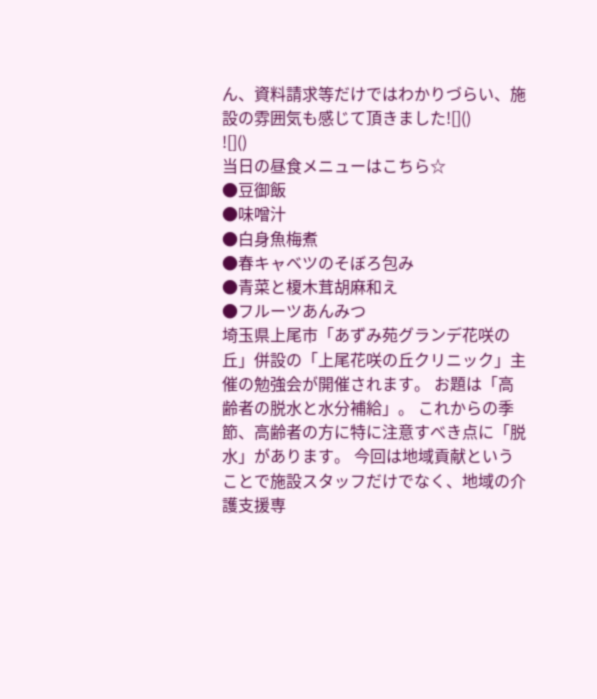ん、資料請求等だけではわかりづらい、施設の雰囲気も感じて頂きました![]()
![]()
当日の昼食メニューはこちら☆
●豆御飯
●味噌汁
●白身魚梅煮
●春キャベツのそぼろ包み
●青菜と榎木茸胡麻和え
●フルーツあんみつ
埼玉県上尾市「あずみ苑グランデ花咲の丘」併設の「上尾花咲の丘クリニック」主催の勉強会が開催されます。 お題は「高齢者の脱水と水分補給」。 これからの季節、高齢者の方に特に注意すべき点に「脱水」があります。 今回は地域貢献ということで施設スタッフだけでなく、地域の介護支援専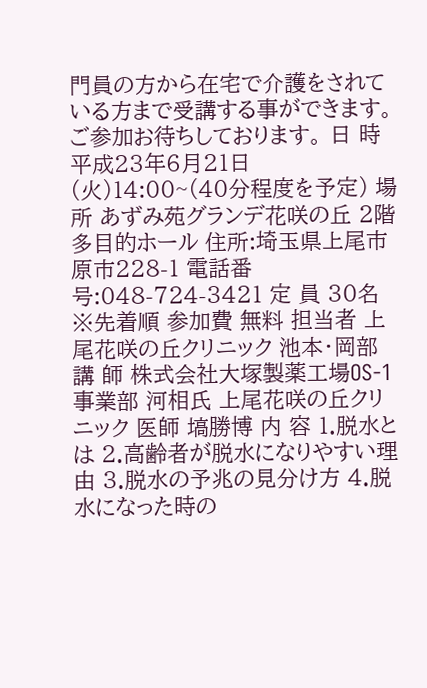門員の方から在宅で介護をされている方まで受講する事ができます。 ご参加お待ちしております。 日 時 平成23年6月21日(火)14:00~(40分程度を予定) 場 所 あずみ苑グランデ花咲の丘 2階多目的ホール 住所:埼玉県上尾市原市228-1 電話番号:048-724-3421 定 員 30名 ※先着順 参加費 無料 担当者 上尾花咲の丘クリニック 池本・岡部 講 師 株式会社大塚製薬工場OS-1事業部 河相氏 上尾花咲の丘クリニック 医師 塙勝博 内 容 1.脱水とは 2.高齢者が脱水になりやすい理由 3.脱水の予兆の見分け方 4.脱水になった時の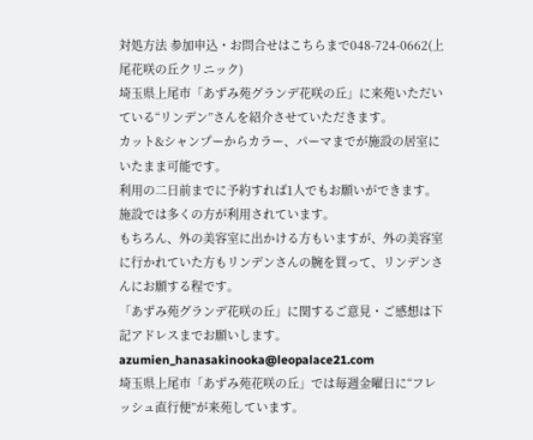対処方法 参加申込・お問合せはこちらまで048-724-0662(上尾花咲の丘クリニック)
埼玉県上尾市「あずみ苑グランデ花咲の丘」に来苑いただいている“リンデン”さんを紹介させていただきます。
カット&シャンプーからカラー、パーマまでが施設の居室にいたまま可能です。
利用の二日前までに予約すれば1人でもお願いができます。
施設では多くの方が利用されています。
もちろん、外の美容室に出かける方もいますが、外の美容室に行かれていた方もリンデンさんの腕を買って、リンデンさんにお願する程です。
「あずみ苑グランデ花咲の丘」に関するご意見・ご感想は下記アドレスまでお願いします。azumien_hanasakinooka@leopalace21.com
埼玉県上尾市「あずみ苑花咲の丘」では毎週金曜日に“フレッシュ直行便”が来苑しています。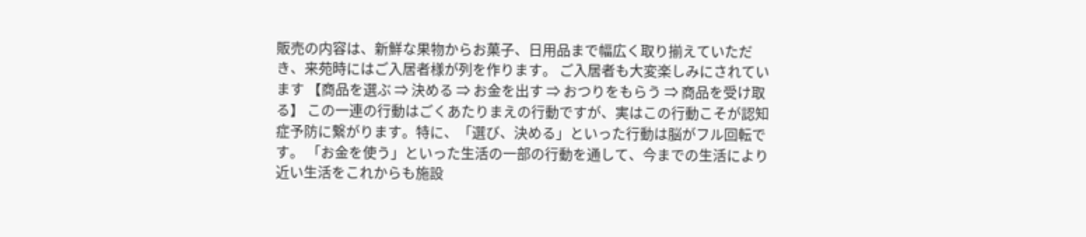販売の内容は、新鮮な果物からお菓子、日用品まで幅広く取り揃えていただき、来苑時にはご入居者様が列を作ります。 ご入居者も大変楽しみにされています 【商品を選ぶ ⇒ 決める ⇒ お金を出す ⇒ おつりをもらう ⇒ 商品を受け取る】 この一連の行動はごくあたりまえの行動ですが、実はこの行動こそが認知症予防に繋がります。特に、「選び、決める」といった行動は脳がフル回転です。 「お金を使う」といった生活の一部の行動を通して、今までの生活により近い生活をこれからも施設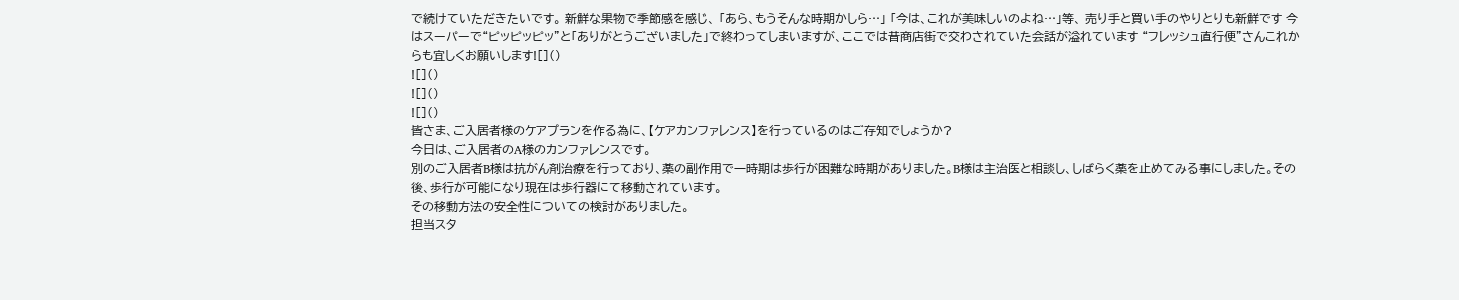で続けていただきたいです。 新鮮な果物で季節感を感じ、 「あら、もうそんな時期かしら…」 「今は、これが美味しいのよね…」等、 売り手と買い手のやりとりも新鮮です 今はスーパーで“ピッピッピッ”と「ありがとうございました」で終わってしまいますが、ここでは昔商店街で交わされていた会話が溢れています “フレッシュ直行便”さんこれからも宜しくお願いします![]()
![]()
![]()
![]()
皆さま、ご入居者様のケアプランを作る為に、【ケアカンファレンス】を行っているのはご存知でしょうか?
今日は、ご入居者のA様のカンファレンスです。
別のご入居者B様は抗がん剤治療を行っており、薬の副作用で一時期は歩行が困難な時期がありました。B様は主治医と相談し、しばらく薬を止めてみる事にしました。その後、歩行が可能になり現在は歩行器にて移動されています。
その移動方法の安全性についての検討がありました。
担当スタ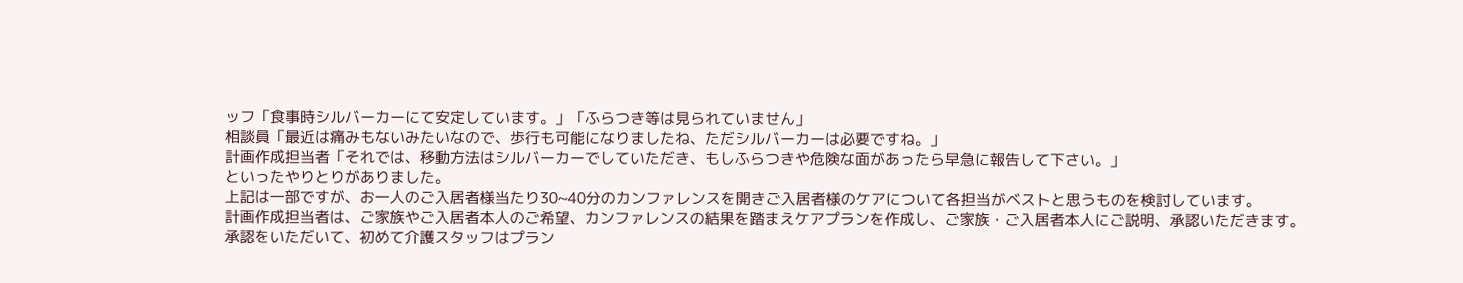ッフ「食事時シルバーカーにて安定しています。」「ふらつき等は見られていません」
相談員「最近は痛みもないみたいなので、歩行も可能になりましたね、ただシルバーカーは必要ですね。」
計画作成担当者「それでは、移動方法はシルバーカーでしていただき、もしふらつきや危険な面があったら早急に報告して下さい。」
といったやりとりがありました。
上記は一部ですが、お一人のご入居者様当たり30~40分のカンファレンスを開きご入居者様のケアについて各担当がベストと思うものを検討しています。
計画作成担当者は、ご家族やご入居者本人のご希望、カンファレンスの結果を踏まえケアプランを作成し、ご家族・ご入居者本人にご説明、承認いただきます。
承認をいただいて、初めて介護スタッフはプラン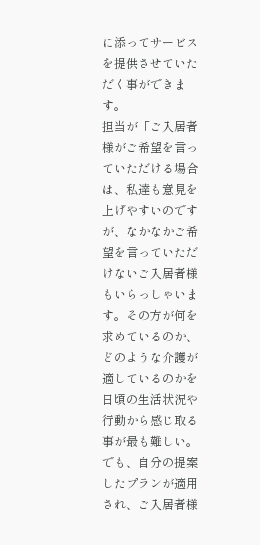に添ってサービスを提供させていただく事ができます。
担当が「ご入居者様がご希望を言っていただける場合は、私達も意見を上げやすいのですが、なかなかご希望を言っていただけないご入居者様もいらっしゃいます。その方が何を求めているのか、どのような介護が適しているのかを日頃の生活状況や行動から感じ取る事が最も難しい。でも、自分の提案したプランが適用され、ご入居者様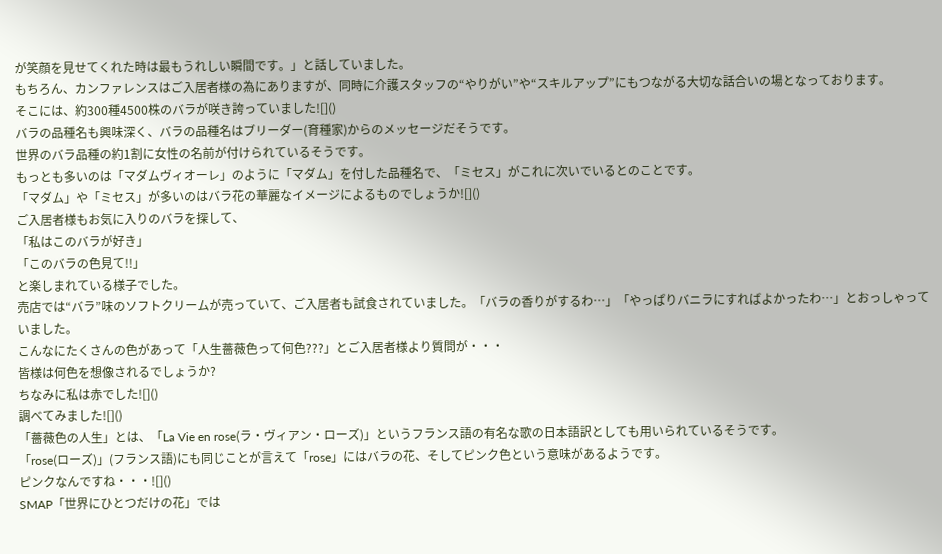が笑顔を見せてくれた時は最もうれしい瞬間です。」と話していました。
もちろん、カンファレンスはご入居者様の為にありますが、同時に介護スタッフの“やりがい”や“スキルアップ”にもつながる大切な話合いの場となっております。
そこには、約300種4500株のバラが咲き誇っていました![]()
バラの品種名も興味深く、バラの品種名はブリーダー(育種家)からのメッセージだそうです。
世界のバラ品種の約1割に女性の名前が付けられているそうです。
もっとも多いのは「マダムヴィオーレ」のように「マダム」を付した品種名で、「ミセス」がこれに次いでいるとのことです。
「マダム」や「ミセス」が多いのはバラ花の華麗なイメージによるものでしょうか![]()
ご入居者様もお気に入りのバラを探して、
「私はこのバラが好き」
「このバラの色見て!!」
と楽しまれている様子でした。
売店では“バラ”味のソフトクリームが売っていて、ご入居者も試食されていました。「バラの香りがするわ…」「やっぱりバニラにすればよかったわ…」とおっしゃっていました。
こんなにたくさんの色があって「人生薔薇色って何色???」とご入居者様より質問が・・・
皆様は何色を想像されるでしょうか?
ちなみに私は赤でした![]()
調べてみました![]()
「薔薇色の人生」とは、「La Vie en rose(ラ・ヴィアン・ローズ)」というフランス語の有名な歌の日本語訳としても用いられているそうです。
「rose(ローズ)」(フランス語)にも同じことが言えて「rose」にはバラの花、そしてピンク色という意味があるようです。
ピンクなんですね・・・![]()
SMAP「世界にひとつだけの花」では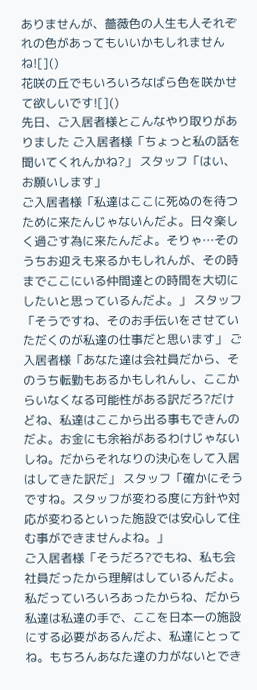ありませんが、薔薇色の人生も人それぞれの色があってもいいかもしれませんね![]()
花咲の丘でもいろいろなばら色を咲かせて欲しいです![]()
先日、ご入居者様とこんなやり取りがありました ご入居者様「ちょっと私の話を聞いてくれんかね?」 スタッフ「はい、お願いします」
ご入居者様「私達はここに死ぬのを待つために来たんじゃないんだよ。日々楽しく過ごす為に来たんだよ。そりゃ…そのうちお迎えも来るかもしれんが、その時までここにいる仲間達との時間を大切にしたいと思っているんだよ。」 スタッフ「そうですね、そのお手伝いをさせていただくのが私達の仕事だと思います」 ご入居者様「あなた達は会社員だから、そのうち転勤もあるかもしれんし、ここからいなくなる可能性がある訳だろ?だけどね、私達はここから出る事もできんのだよ。お金にも余裕があるわけじゃないしね。だからそれなりの決心をして入居はしてきた訳だ」 スタッフ「確かにそうですね。スタッフが変わる度に方針や対応が変わるといった施設では安心して住む事ができませんよね。」
ご入居者様「そうだろ?でもね、私も会社員だったから理解はしているんだよ。私だっていろいろあったからね、だから私達は私達の手で、ここを日本一の施設にする必要があるんだよ、私達にとってね。もちろんあなた達の力がないとでき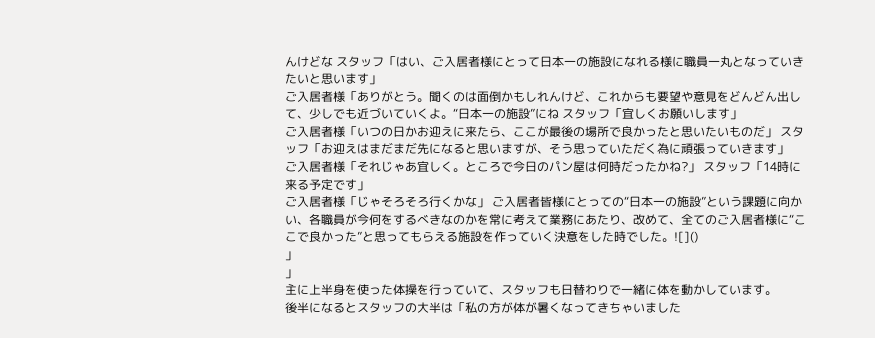んけどな スタッフ「はい、ご入居者様にとって日本一の施設になれる様に職員一丸となっていきたいと思います」
ご入居者様「ありがとう。聞くのは面倒かもしれんけど、これからも要望や意見をどんどん出して、少しでも近づいていくよ。“日本一の施設”にね スタッフ「宜しくお願いします」
ご入居者様「いつの日かお迎えに来たら、ここが最後の場所で良かったと思いたいものだ」 スタッフ「お迎えはまだまだ先になると思いますが、そう思っていただく為に頑張っていきます」
ご入居者様「それじゃあ宜しく。ところで今日のパン屋は何時だったかね?」 スタッフ「14時に来る予定です」
ご入居者様「じゃそろそろ行くかな」 ご入居者皆様にとっての“日本一の施設”という課題に向かい、各職員が今何をするべきなのかを常に考えて業務にあたり、改めて、全てのご入居者様に“ここで良かった”と思ってもらえる施設を作っていく決意をした時でした。![]()
」
」
主に上半身を使った体操を行っていて、スタッフも日替わりで一緒に体を動かしています。
後半になるとスタッフの大半は「私の方が体が暑くなってきちゃいました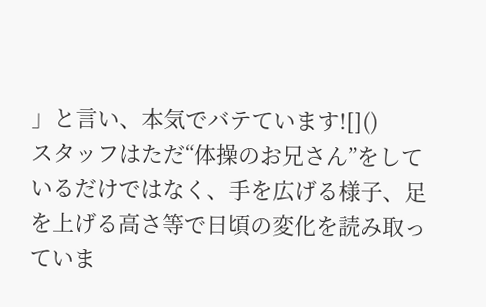」と言い、本気でバテています![]()
スタッフはただ“体操のお兄さん”をしているだけではなく、手を広げる様子、足を上げる高さ等で日頃の変化を読み取っていま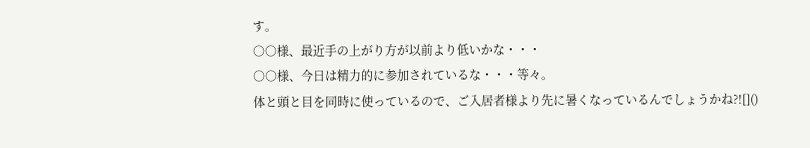す。
○○様、最近手の上がり方が以前より低いかな・・・
○○様、今日は精力的に参加されているな・・・等々。
体と頭と目を同時に使っているので、ご入居者様より先に暑くなっているんでしょうかね?![]()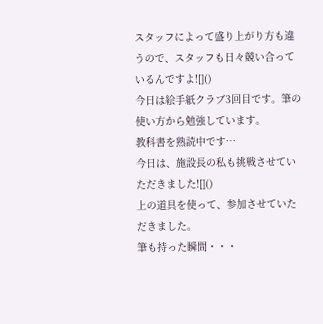スタッフによって盛り上がり方も違うので、スタッフも日々競い合っているんですよ![]()
今日は絵手紙クラブ3回目です。筆の使い方から勉強しています。
教科書を熟読中です…
今日は、施設長の私も挑戦させていただきました![]()
上の道具を使って、参加させていただきました。
筆も持った瞬間・・・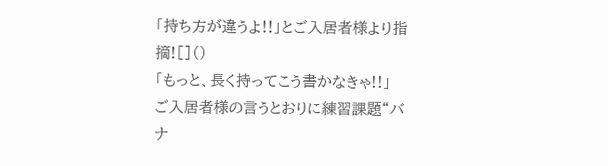「持ち方が違うよ!!」とご入居者様より指摘![]()
「もっと、長く持ってこう書かなきゃ!!」
ご入居者様の言うとおりに練習課題“バナ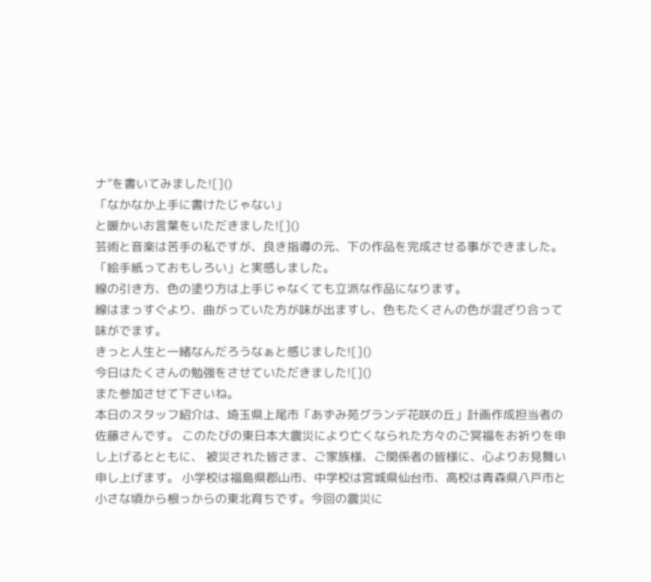ナ”を書いてみました![]()
「なかなか上手に書けたじゃない」
と暖かいお言葉をいただきました![]()
芸術と音楽は苦手の私ですが、良き指導の元、下の作品を完成させる事ができました。
「絵手紙っておもしろい」と実感しました。
線の引き方、色の塗り方は上手じゃなくても立派な作品になります。
線はまっすぐより、曲がっていた方が味が出ますし、色もたくさんの色が混ざり合って味がでます。
きっと人生と一緒なんだろうなぁと感じました![]()
今日はたくさんの勉強をさせていただきました![]()
また参加させて下さいね。
本日のスタッフ紹介は、埼玉県上尾市「あずみ苑グランデ花咲の丘」計画作成担当者の佐藤さんです。 このたびの東日本大震災により亡くなられた方々のご冥福をお祈りを申し上げるとともに、 被災された皆さま、ご家族様、ご関係者の皆様に、心よりお見舞い申し上げます。 小学校は福島県郡山市、中学校は宮城県仙台市、高校は青森県八戸市と小さな頃から根っからの東北育ちです。今回の震災に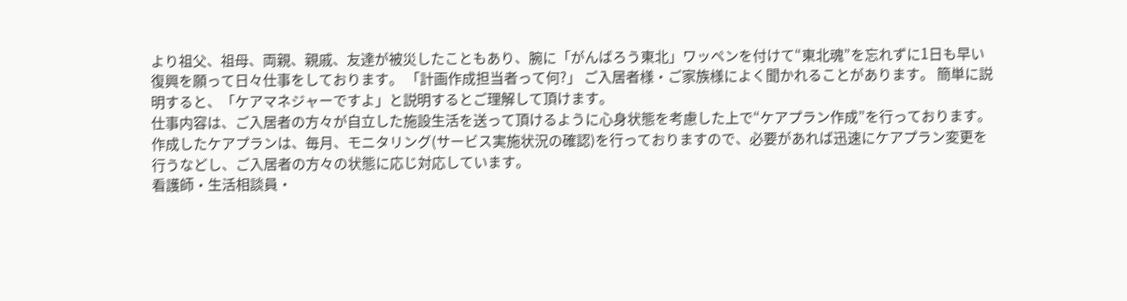より祖父、祖母、両親、親戚、友達が被災したこともあり、腕に「がんばろう東北」ワッペンを付けて“東北魂”を忘れずに1日も早い 復興を願って日々仕事をしております。 「計画作成担当者って何?」 ご入居者様・ご家族様によく聞かれることがあります。 簡単に説明すると、「ケアマネジャーですよ」と説明するとご理解して頂けます。
仕事内容は、ご入居者の方々が自立した施設生活を送って頂けるように心身状態を考慮した上で“ケアプラン作成”を行っております。作成したケアプランは、毎月、モニタリング(サービス実施状況の確認)を行っておりますので、必要があれば迅速にケアプラン変更を行うなどし、ご入居者の方々の状態に応じ対応しています。
看護師・生活相談員・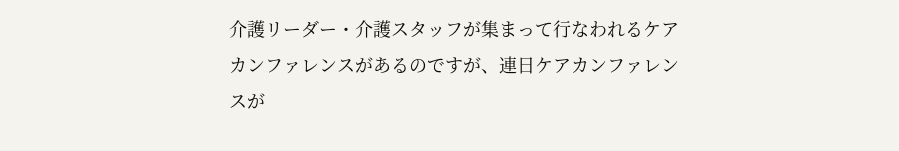介護リーダー・介護スタッフが集まって行なわれるケアカンファレンスがあるのですが、連日ケアカンファレンスが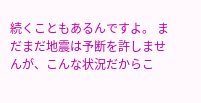続くこともあるんですよ。 まだまだ地震は予断を許しませんが、こんな状況だからこ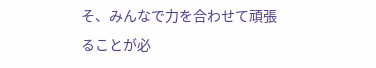そ、みんなで力を合わせて頑張ることが必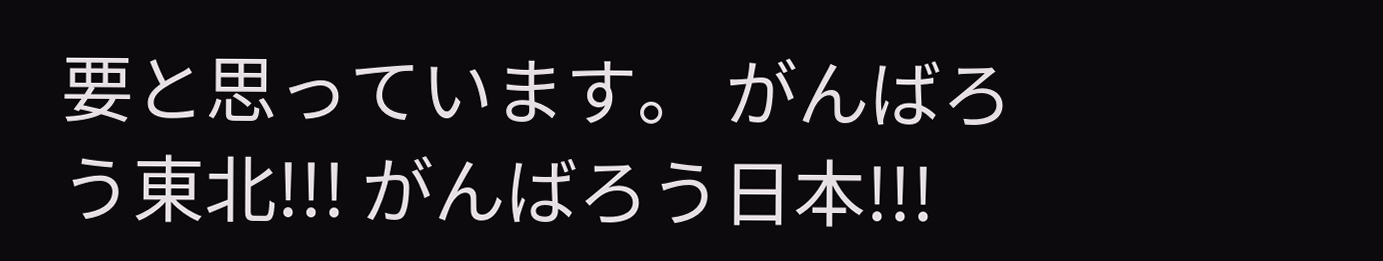要と思っています。 がんばろう東北!!! がんばろう日本!!!